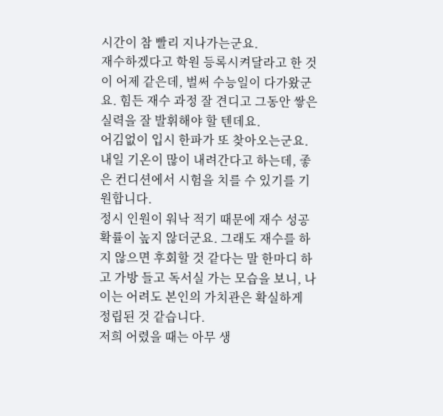시간이 참 빨리 지나가는군요.
재수하겠다고 학원 등록시켜달라고 한 것이 어제 같은데, 벌써 수능일이 다가왔군요. 힘든 재수 과정 잘 견디고 그동안 쌓은 실력을 잘 발휘해야 할 텐데요.
어김없이 입시 한파가 또 찾아오는군요. 내일 기온이 많이 내려간다고 하는데, 좋은 컨디션에서 시험을 치를 수 있기를 기원합니다.
정시 인원이 워낙 적기 때문에 재수 성공 확률이 높지 않더군요. 그래도 재수를 하지 않으면 후회할 것 같다는 말 한마디 하고 가방 들고 독서실 가는 모습을 보니, 나이는 어려도 본인의 가치관은 확실하게 정립된 것 같습니다.
저희 어렸을 때는 아무 생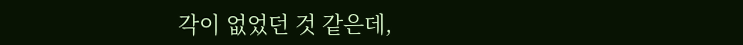각이 없었던 것 같은데,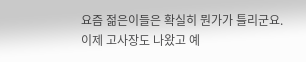요즘 젊은이들은 확실히 뭔가가 틀리군요.
이제 고사장도 나왔고 예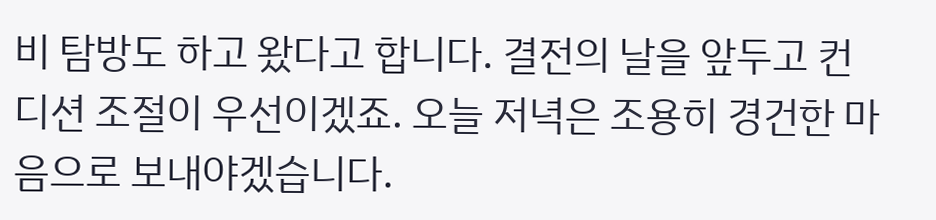비 탐방도 하고 왔다고 합니다. 결전의 날을 앞두고 컨디션 조절이 우선이겠죠. 오늘 저녁은 조용히 경건한 마음으로 보내야겠습니다.